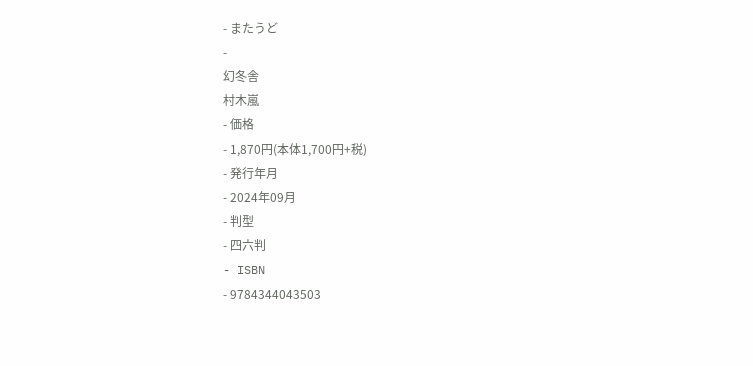- またうど
-
幻冬舎
村木嵐
- 価格
- 1,870円(本体1,700円+税)
- 発行年月
- 2024年09月
- 判型
- 四六判
- ISBN
- 9784344043503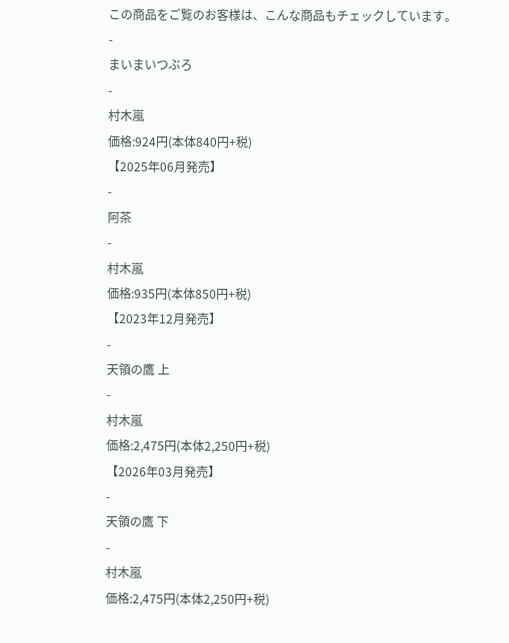この商品をご覧のお客様は、こんな商品もチェックしています。
-
まいまいつぶろ
-
村木嵐
価格:924円(本体840円+税)
【2025年06月発売】
-
阿茶
-
村木嵐
価格:935円(本体850円+税)
【2023年12月発売】
-
天領の鷹 上
-
村木嵐
価格:2,475円(本体2,250円+税)
【2026年03月発売】
-
天領の鷹 下
-
村木嵐
価格:2,475円(本体2,250円+税)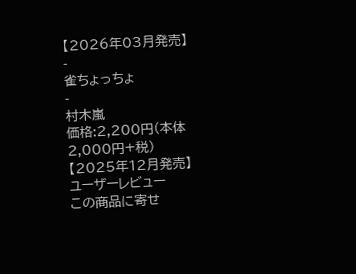【2026年03月発売】
-
雀ちょっちょ
-
村木嵐
価格:2,200円(本体2,000円+税)
【2025年12月発売】
ユーザーレビュー
この商品に寄せ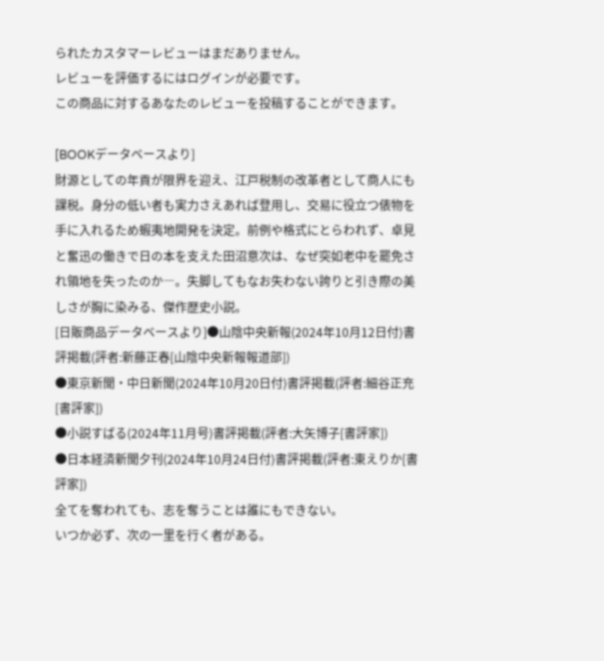られたカスタマーレビューはまだありません。
レビューを評価するにはログインが必要です。
この商品に対するあなたのレビューを投稿することができます。

[BOOKデータベースより]
財源としての年貢が限界を迎え、江戸税制の改革者として商人にも課税。身分の低い者も実力さえあれば登用し、交易に役立つ俵物を手に入れるため蝦夷地開発を決定。前例や格式にとらわれず、卓見と奮迅の働きで日の本を支えた田沼意次は、なぜ突如老中を罷免され領地を失ったのか―。失脚してもなお失わない誇りと引き際の美しさが胸に染みる、傑作歴史小説。
[日販商品データベースより]●山陰中央新報(2024年10月12日付)書評掲載(評者:新藤正春[山陰中央新報報道部])
●東京新聞・中日新聞(2024年10月20日付)書評掲載(評者:細谷正充[書評家])
●小説すばる(2024年11月号)書評掲載(評者:大矢博子[書評家])
●日本経済新聞夕刊(2024年10月24日付)書評掲載(評者:東えりか[書評家])
全てを奪われても、志を奪うことは誰にもできない。
いつか必ず、次の一里を行く者がある。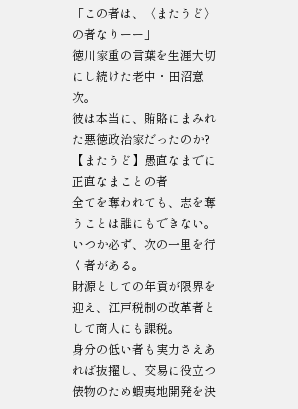「この者は、〈またうど〉の者なりーー」
徳川家重の言葉を生涯大切にし続けた老中・田沼意次。
彼は本当に、賄賂にまみれた悪徳政治家だったのか?
【またうど】愚直なまでに正直なまことの者
全てを奪われても、志を奪うことは誰にもできない。
いつか必ず、次の一里を行く者がある。
財源としての年貢が限界を迎え、江戸税制の改革者として商人にも課税。
身分の低い者も実力さえあれば抜擢し、交易に役立つ俵物のため蝦夷地開発を決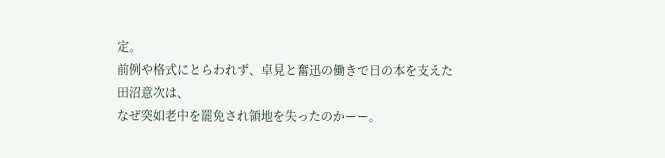定。
前例や格式にとらわれず、卓見と奮迅の働きで日の本を支えた田沼意次は、
なぜ突如老中を罷免され領地を失ったのかーー。